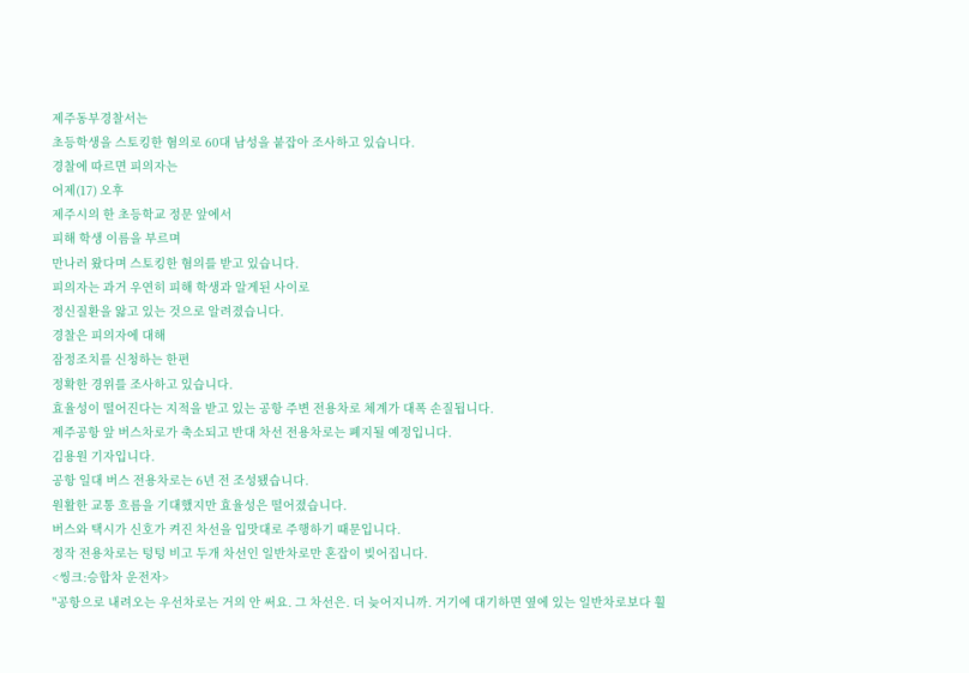제주동부경찰서는
초등학생을 스토킹한 혐의로 60대 남성을 붙잡아 조사하고 있습니다.
경찰에 따르면 피의자는
어제(17) 오후
제주시의 한 초등학교 정문 앞에서
피해 학생 이름을 부르며
만나러 왔다며 스토킹한 혐의를 받고 있습니다.
피의자는 과거 우연히 피해 학생과 알게된 사이로
정신질환을 앓고 있는 것으로 알려졌습니다.
경찰은 피의자에 대해
잠정조치를 신청하는 한편
정확한 경위를 조사하고 있습니다.
효율성이 떨어진다는 지적을 받고 있는 공항 주변 전용차로 체계가 대폭 손질됩니다.
제주공항 앞 버스차로가 축소되고 반대 차선 전용차로는 폐지될 예정입니다.
김용원 기자입니다.
공항 일대 버스 전용차로는 6년 전 조성됐습니다.
원활한 교통 흐름을 기대했지만 효율성은 떨어졌습니다.
버스와 택시가 신호가 켜진 차선을 입맛대로 주행하기 때문입니다.
정작 전용차로는 텅텅 비고 두개 차선인 일반차로만 혼잡이 빚어집니다.
<씽크:승합차 운전자>
"공항으로 내려오는 우선차로는 거의 안 써요. 그 차선은. 더 늦어지니까. 거기에 대기하면 옆에 있는 일반차로보다 훨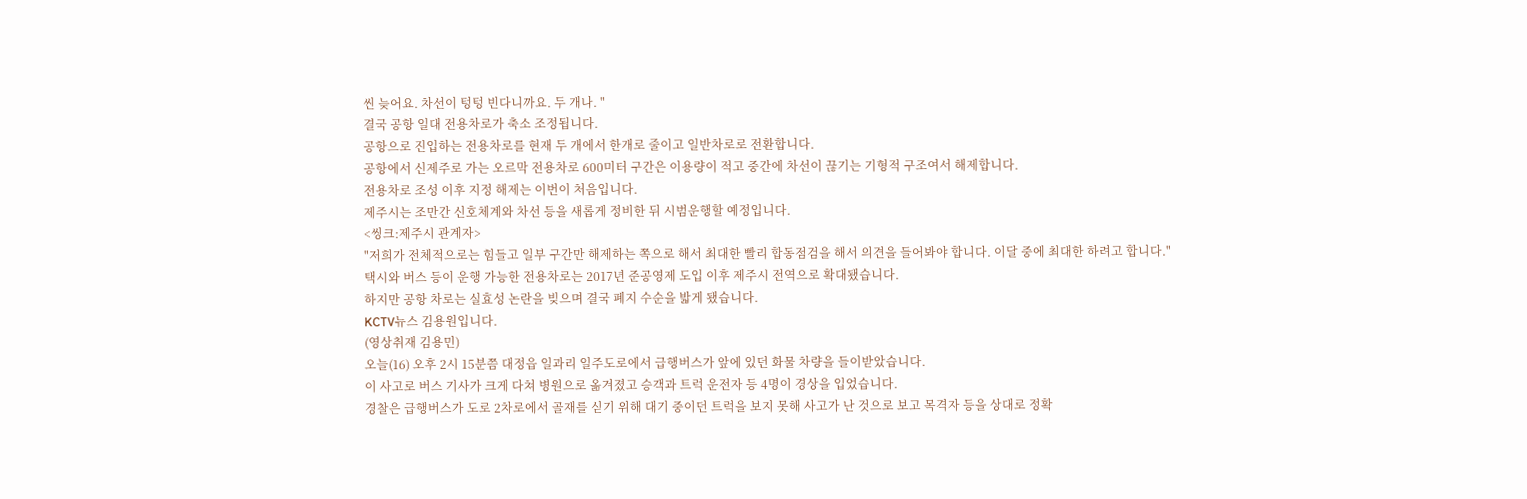씬 늦어요. 차선이 텅텅 빈다니까요. 두 개나. "
결국 공항 일대 전용차로가 축소 조정됩니다.
공항으로 진입하는 전용차로를 현재 두 개에서 한개로 줄이고 일반차로로 전환합니다.
공항에서 신제주로 가는 오르막 전용차로 600미터 구간은 이용량이 적고 중간에 차선이 끊기는 기형적 구조여서 해제합니다.
전용차로 조성 이후 지정 해제는 이번이 처음입니다.
제주시는 조만간 신호체계와 차선 등을 새롭게 정비한 뒤 시범운행할 예정입니다.
<씽크:제주시 관계자>
"저희가 전체적으로는 힘들고 일부 구간만 해제하는 쪽으로 해서 최대한 빨리 합동점검을 해서 의견을 들어봐야 합니다. 이달 중에 최대한 하려고 합니다."
택시와 버스 등이 운행 가능한 전용차로는 2017년 준공영제 도입 이후 제주시 전역으로 확대됐습니다.
하지만 공항 차로는 실효성 논란을 빚으며 결국 폐지 수순을 밟게 됐습니다.
KCTV뉴스 김용원입니다.
(영상취재 김용민)
오늘(16) 오후 2시 15분쯤 대정읍 일과리 일주도로에서 급행버스가 앞에 있던 화물 차량을 들이받았습니다.
이 사고로 버스 기사가 크게 다쳐 병원으로 옮겨졌고 승객과 트럭 운전자 등 4명이 경상을 입었습니다.
경찰은 급행버스가 도로 2차로에서 골재를 싣기 위해 대기 중이던 트럭을 보지 못해 사고가 난 것으로 보고 목격자 등을 상대로 정확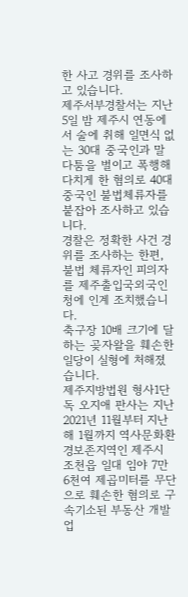한 사고 경위를 조사하고 있습니다.
제주서부경찰서는 지난 5일 밤 제주시 연동에서 술에 취해 일면식 없는 30대 중국인과 말다툼을 벌이고 폭행해 다치게 한 혐의로 40대 중국인 불법체류자를 붙잡아 조사하고 있습니다.
경찰은 정확한 사건 경위를 조사하는 한편, 불법 체류자인 피의자를 제주출입국외국인청에 인계 조치했습니다.
축구장 10배 크기에 달하는 곶자왈을 훼손한 일당이 실형에 처해졌습니다.
제주지방법원 형사1단독 오지애 판사는 지난 2021년 11월부터 지난해 1월까지 역사문화환경보존지역인 제주시 조천읍 일대 임야 7만 6천여 제곱미터를 무단으로 훼손한 혐의로 구속기소된 부동산 개발업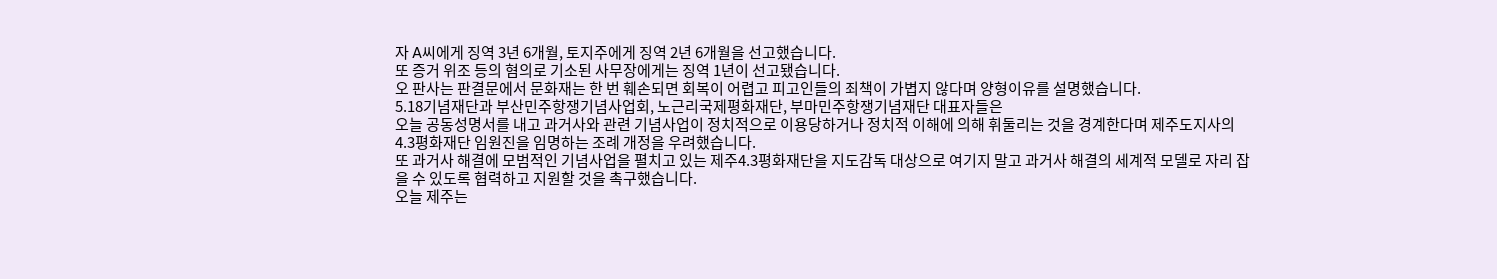자 A씨에게 징역 3년 6개월, 토지주에게 징역 2년 6개월을 선고했습니다.
또 증거 위조 등의 혐의로 기소된 사무장에게는 징역 1년이 선고됐습니다.
오 판사는 판결문에서 문화재는 한 번 훼손되면 회복이 어렵고 피고인들의 죄책이 가볍지 않다며 양형이유를 설명했습니다.
5.18기념재단과 부산민주항쟁기념사업회, 노근리국제평화재단, 부마민주항쟁기념재단 대표자들은
오늘 공동성명서를 내고 과거사와 관련 기념사업이 정치적으로 이용당하거나 정치적 이해에 의해 휘둘리는 것을 경계한다며 제주도지사의 4.3평화재단 임원진을 임명하는 조례 개정을 우려했습니다.
또 과거사 해결에 모범적인 기념사업을 펼치고 있는 제주4.3평화재단을 지도감독 대상으로 여기지 말고 과거사 해결의 세계적 모델로 자리 잡을 수 있도록 협력하고 지원할 것을 촉구했습니다.
오늘 제주는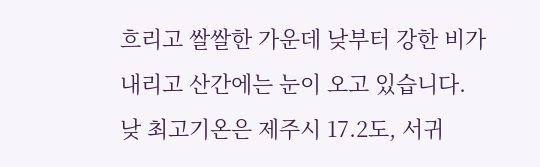흐리고 쌀쌀한 가운데 낮부터 강한 비가 내리고 산간에는 눈이 오고 있습니다.
낮 최고기온은 제주시 17.2도, 서귀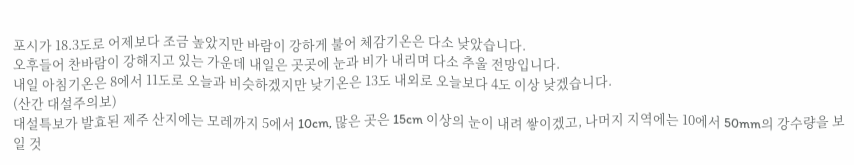포시가 18.3도로 어제보다 조금 높았지만 바람이 강하게 불어 체감기온은 다소 낮았습니다.
오후들어 찬바람이 강해지고 있는 가운데 내일은 곳곳에 눈과 비가 내리며 다소 추울 전망입니다.
내일 아침기온은 8에서 11도로 오늘과 비슷하겠지만 낮기온은 13도 내외로 오늘보다 4도 이상 낮겠습니다.
(산간 대설주의보)
대설특보가 발효된 제주 산지에는 모레까지 5에서 10cm, 많은 곳은 15cm 이상의 눈이 내려 쌓이겠고, 나머지 지역에는 10에서 50mm의 강수량을 보일 것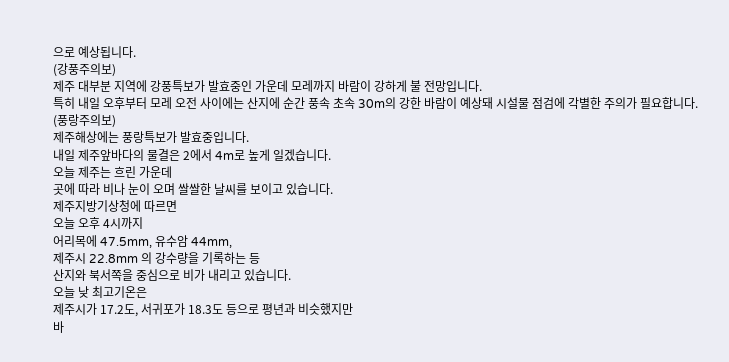으로 예상됩니다.
(강풍주의보)
제주 대부분 지역에 강풍특보가 발효중인 가운데 모레까지 바람이 강하게 불 전망입니다.
특히 내일 오후부터 모레 오전 사이에는 산지에 순간 풍속 초속 30m의 강한 바람이 예상돼 시설물 점검에 각별한 주의가 필요합니다.
(풍랑주의보)
제주해상에는 풍랑특보가 발효중입니다.
내일 제주앞바다의 물결은 2에서 4m로 높게 일겠습니다.
오늘 제주는 흐린 가운데
곳에 따라 비나 눈이 오며 쌀쌀한 날씨를 보이고 있습니다.
제주지방기상청에 따르면
오늘 오후 4시까지
어리목에 47.5mm, 유수암 44mm,
제주시 22.8mm 의 강수량을 기록하는 등
산지와 북서쪽을 중심으로 비가 내리고 있습니다.
오늘 낮 최고기온은
제주시가 17.2도, 서귀포가 18.3도 등으로 평년과 비슷했지만
바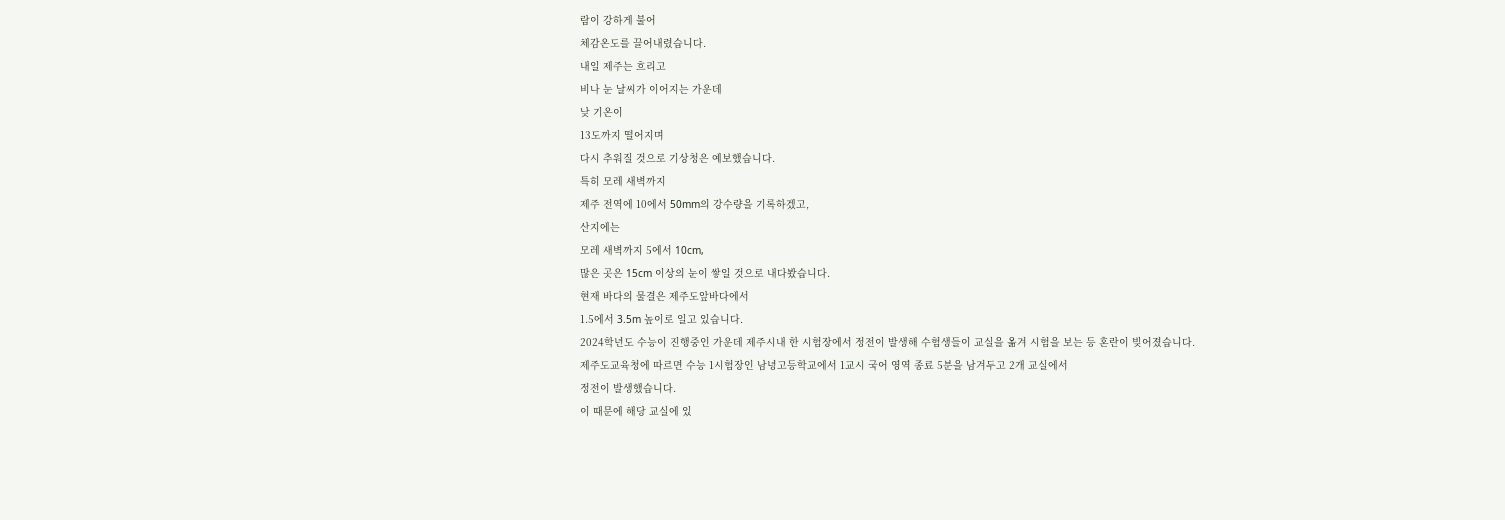람이 강하게 불어
체감온도를 끌어내렸습니다.
내일 제주는 흐리고
비나 눈 날씨가 이어지는 가운데
낮 기온이
13도까지 떨어지며
다시 추워질 것으로 기상청은 예보했습니다.
특히 모레 새벽까지
제주 전역에 10에서 50mm의 강수량을 기록하겠고,
산지에는
모레 새벽까지 5에서 10cm,
많은 곳은 15cm 이상의 눈이 쌓일 것으로 내다봤습니다.
현재 바다의 물결은 제주도앞바다에서
1.5에서 3.5m 높이로 일고 있습니다.
2024학년도 수능이 진행중인 가운데 제주시내 한 시험장에서 정전이 발생해 수험생들이 교실을 옮겨 시험을 보는 등 혼란이 빚어졌습니다.
제주도교육청에 따르면 수능 1시험장인 남녕고등학교에서 1교시 국어 영역 종료 5분을 남겨두고 2개 교실에서
정전이 발생했습니다.
이 때문에 해당 교실에 있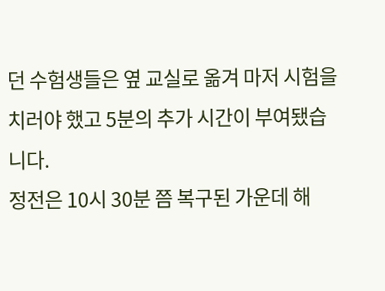던 수험생들은 옆 교실로 옮겨 마저 시험을 치러야 했고 5분의 추가 시간이 부여됐습니다.
정전은 10시 30분 쯤 복구된 가운데 해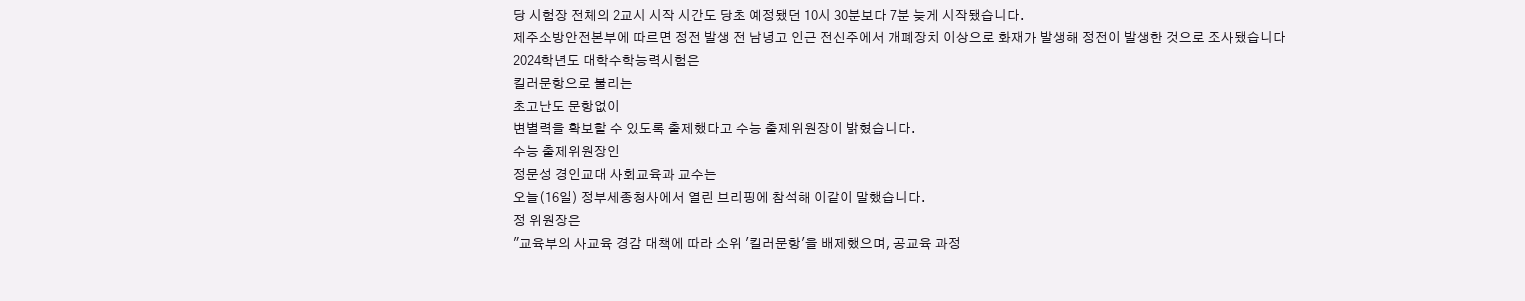당 시험장 전체의 2교시 시작 시간도 당초 예정됐던 10시 30분보다 7분 늦게 시작됐습니다.
제주소방안전본부에 따르면 정전 발생 전 남녕고 인근 전신주에서 개폐장치 이상으로 화재가 발생해 정전이 발생한 것으로 조사됐습니다
2024학년도 대학수학능력시험은
킬러문항으로 불리는
초고난도 문항없이
변별력을 확보할 수 있도록 출제했다고 수능 출제위원장이 밝혔습니다.
수능 출제위원장인
정문성 경인교대 사회교육과 교수는
오늘(16일) 정부세종청사에서 열린 브리핑에 참석해 이같이 말했습니다.
정 위원장은
"교육부의 사교육 경감 대책에 따라 소위 '킬러문항'을 배제했으며, 공교육 과정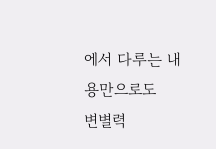에서 다루는 내용만으로도
변별력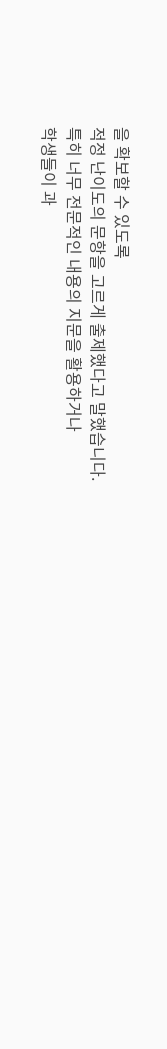을 확보할 수 있도록
적정 난이도의 문항을 고르게 출제했다고 말했습니다.
특히 너무 전문적인 내용의 지문을 활용하거나
학생들이 과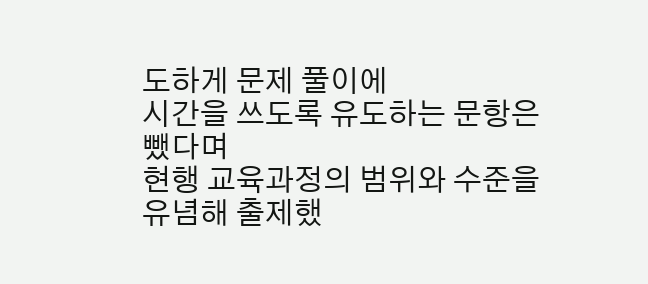도하게 문제 풀이에
시간을 쓰도록 유도하는 문항은 뺐다며
현행 교육과정의 범위와 수준을 유념해 출제했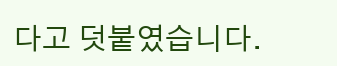다고 덧붙였습니다.